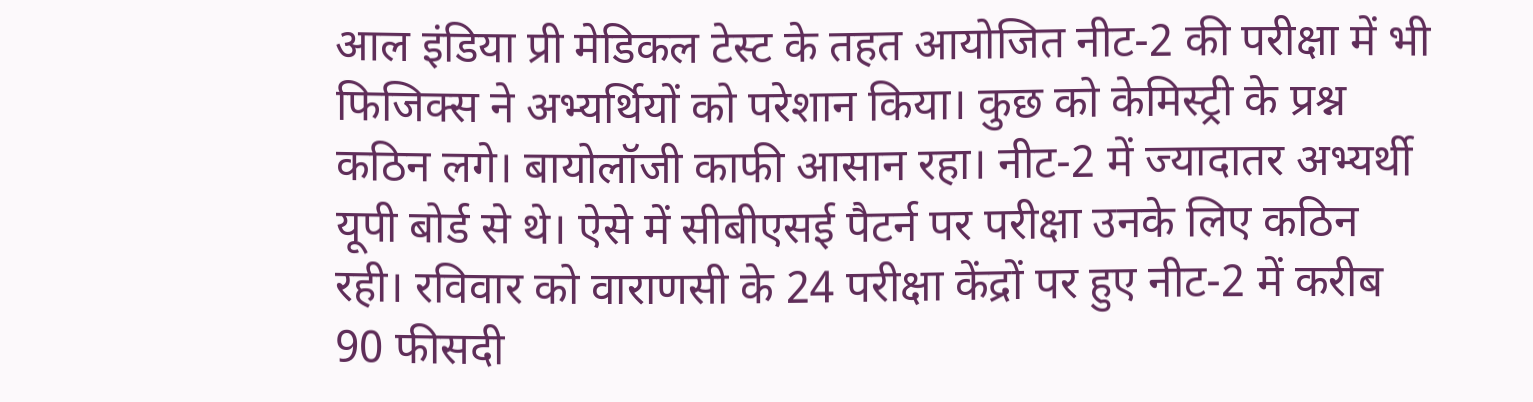आल इंडिया प्री मेडिकल टेस्ट के तहत आयोजित नीट-2 की परीक्षा में भी फिजिक्स ने अभ्यर्थियों को परेशान किया। कुछ को केमिस्ट्री के प्रश्न कठिन लगे। बायोलॉजी काफी आसान रहा। नीट-2 में ज्यादातर अभ्यर्थी यूपी बोर्ड से थे। ऐसे में सीबीएसई पैटर्न पर परीक्षा उनके लिए कठिन रही। रविवार को वाराणसी के 24 परीक्षा केंद्रों पर हुए नीट-2 में करीब 90 फीसदी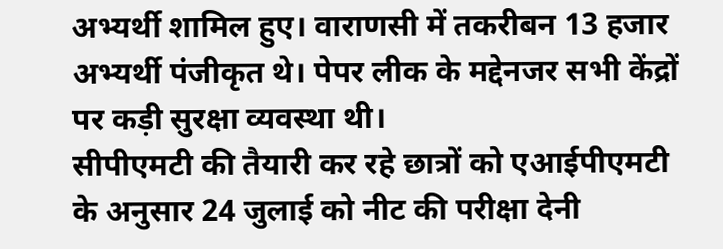अभ्यर्थी शामिल हुए। वाराणसी में तकरीबन 13 हजार अभ्यर्थी पंजीकृत थे। पेपर लीक के मद्देनजर सभी केंद्रों पर कड़ी सुरक्षा व्यवस्था थी।
सीपीएमटी की तैयारी कर रहे छात्रों को एआईपीएमटी के अनुसार 24 जुलाई को नीट की परीक्षा देनी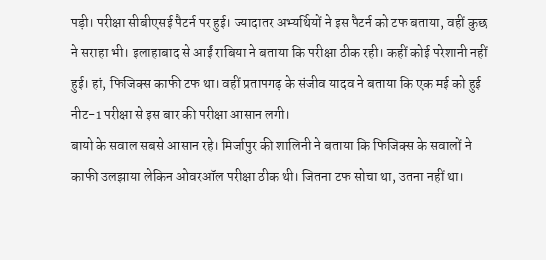पड़ी। परीक्षा सीबीएसई पैटर्न पर हुई। ज्यादातर अभ्यर्थियों ने इस पैटर्न को टफ बताया, वहीं कुछ ने सराहा भी। इलाहाबाद से आईं राबिया ने बताया कि परीक्षा ठीक रही। कहीं कोई परेशानी नहीं हुई। हां, फिजिक्स काफी टफ था। वहीं प्रतापगढ़ के संजीव यादव ने बताया कि एक मई को हुई नीट-1 परीक्षा से इस बार की परीक्षा आसान लगी।
बायो के सवाल सबसे आसान रहे। मिर्जापुर की शालिनी ने बताया कि फिजिक्स के सवालों ने काफी उलझाया लेकिन ओवरऑल परीक्षा ठीक थी। जितना टफ सोचा था, उतना नहीं था।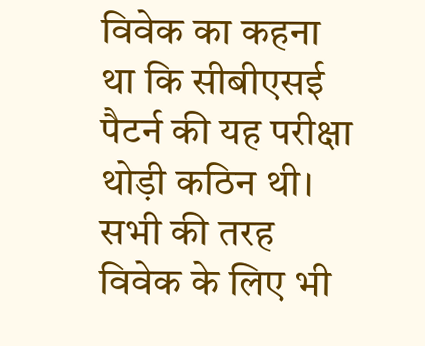विवेक का कहना था कि सीबीएसई पैटर्न की यह परीक्षा थोड़ी कठिन थी। सभी की तरह विवेक के लिए भी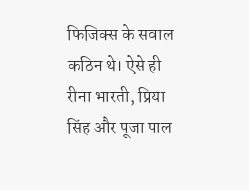फिजिक्स के सवाल कठिन थे। ऐसे ही रीना भारती, प्रिया सिंह और पूजा पाल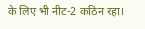के लिए भी नीट-2 कठिन रहा।